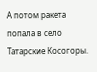А потом ракета попала в село Татарские Косогоры.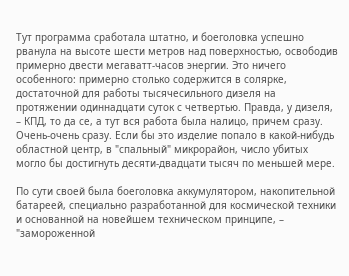Тут программа сработала штатно, и боеголовка успешно рванула на высоте шести метров над поверхностью, освободив примерно двести мегаватт-часов энергии. Это ничего особенного: примерно столько содержится в солярке, достаточной для работы тысячесильного дизеля на протяжении одиннадцати суток с четвертью. Правда, у дизеля, – КПД, то да се, а тут вся работа была налицо, причем сразу. Очень-очень сразу. Если бы это изделие попало в какой-нибудь областной центр, в "спальный" микрорайон, число убитых могло бы достигнуть десяти-двадцати тысяч по меньшей мере.

По сути своей была боеголовка аккумулятором, накопительной батареей, специально разработанной для космической техники и основанной на новейшем техническом принципе, – "замороженной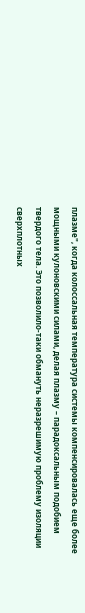плазме", когда колоссальная температура системы компенсировалась еще более мощными кулоновскими силами, делая плазму – парадоксальным подобием твердого тела. Это позволило-таки обмануть неразрешимую проблему изоляции сверхплотных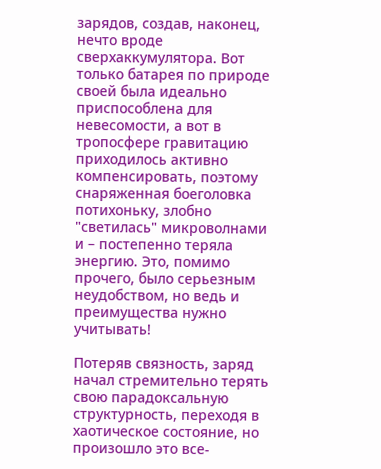зарядов, создав, наконец, нечто вроде сверхаккумулятора. Вот только батарея по природе своей была идеально приспособлена для невесомости, а вот в тропосфере гравитацию приходилось активно компенсировать, поэтому снаряженная боеголовка потихоньку, злобно "светилась" микроволнами и – постепенно теряла энергию. Это, помимо прочего, было серьезным неудобством, но ведь и преимущества нужно учитывать!

Потеряв связность, заряд начал стремительно терять свою парадоксальную структурность, переходя в хаотическое состояние, но произошло это все-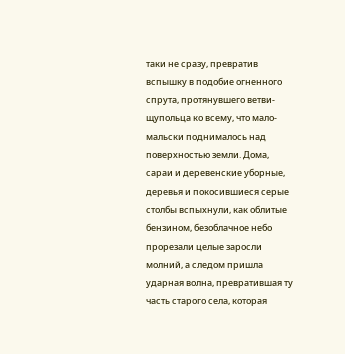таки не сразу, превратив вспышку в подобие огненного спрута, протянувшего ветви-щупольца ко всему, что мало-мальски поднималось над поверхностью земли. Дома, сараи и деревенские уборные, деревья и покосившиеся серые столбы вспыхнули, как облитые бензином, безоблачное небо прорезали целые заросли молний, а следом пришла ударная волна, превратившая ту часть старого села, которая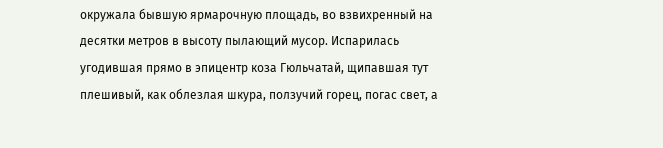окружала бывшую ярмарочную площадь, во взвихренный на десятки метров в высоту пылающий мусор. Испарилась угодившая прямо в эпицентр коза Гюльчатай, щипавшая тут плешивый, как облезлая шкура, ползучий горец, погас свет, а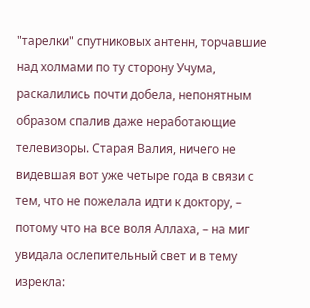"тарелки" спутниковых антенн, торчавшие над холмами по ту сторону Учума, раскалились почти добела, непонятным образом спалив даже неработающие телевизоры. Старая Валия, ничего не видевшая вот уже четыре года в связи с тем, что не пожелала идти к доктору, – потому что на все воля Аллаха, – на миг увидала ослепительный свет и в тему изрекла: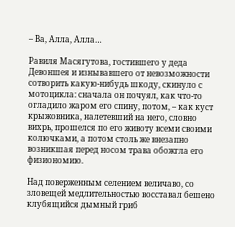– Ва, Алла, Алла…

Равиля Масягутова, гостившего у деда Девоншея и изнывавшего от невозможности сотворить какую-нибудь шкоду, скинуло с мотоцикла: сначала он почуял, как что-то огладило жаром его спину, потом, – как куст крыжовника, налетевший на него, словно вихрь, прошелся по его животу всеми своими колючками, а потом столь же внезапно возникшая перед носом трава обожгла его физиономию.

Над поверженным селением величаво, со зловещей медлительностью восставал бешено клубящийся дымный гриб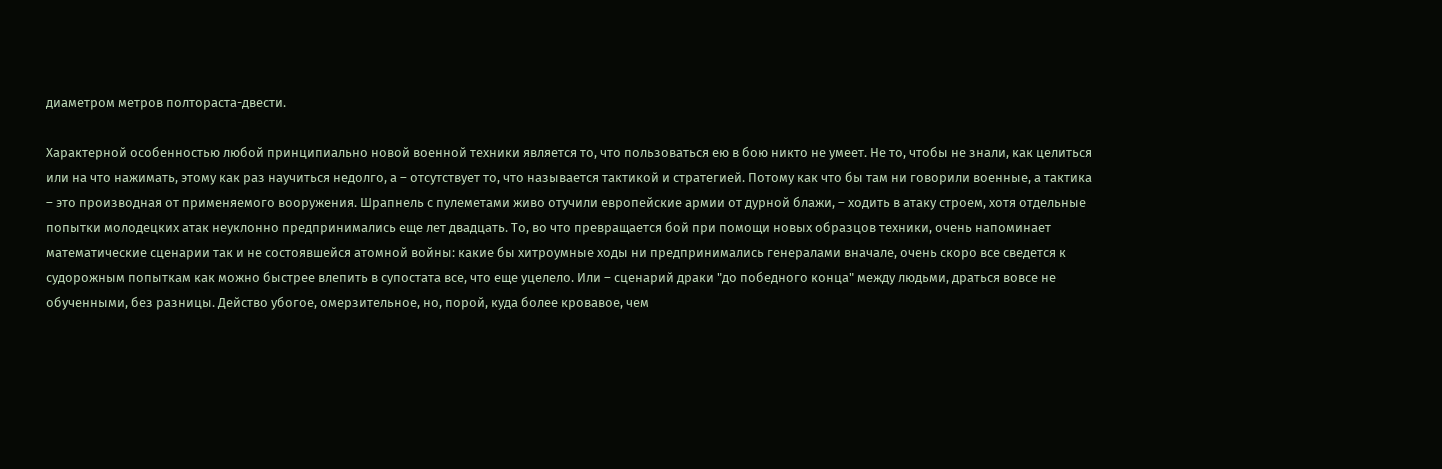диаметром метров полтораста-двести.

Характерной особенностью любой принципиально новой военной техники является то, что пользоваться ею в бою никто не умеет. Не то, чтобы не знали, как целиться или на что нажимать, этому как раз научиться недолго, а – отсутствует то, что называется тактикой и стратегией. Потому как что бы там ни говорили военные, а тактика – это производная от применяемого вооружения. Шрапнель с пулеметами живо отучили европейские армии от дурной блажи, – ходить в атаку строем, хотя отдельные попытки молодецких атак неуклонно предпринимались еще лет двадцать. То, во что превращается бой при помощи новых образцов техники, очень напоминает математические сценарии так и не состоявшейся атомной войны: какие бы хитроумные ходы ни предпринимались генералами вначале, очень скоро все сведется к судорожным попыткам как можно быстрее влепить в супостата все, что еще уцелело. Или – сценарий драки "до победного конца" между людьми, драться вовсе не обученными, без разницы. Действо убогое, омерзительное, но, порой, куда более кровавое, чем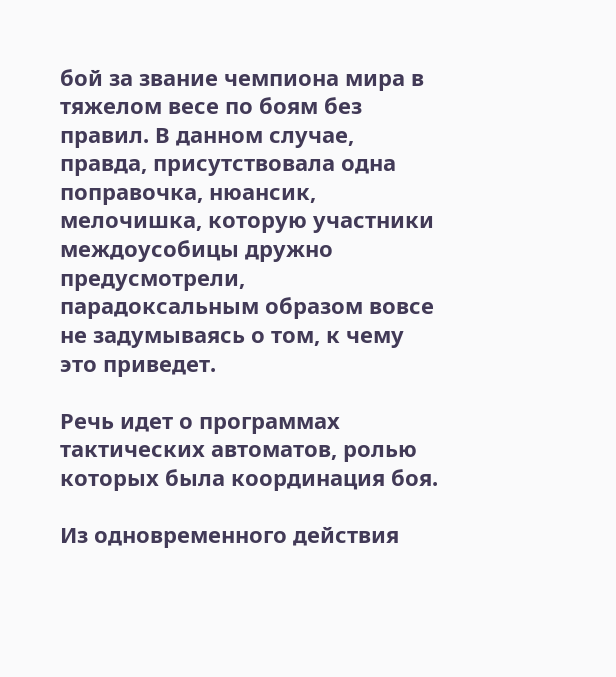бой за звание чемпиона мира в тяжелом весе по боям без правил. В данном случае, правда, присутствовала одна поправочка, нюансик, мелочишка, которую участники междоусобицы дружно предусмотрели, парадоксальным образом вовсе не задумываясь о том, к чему это приведет.

Речь идет о программах тактических автоматов, ролью которых была координация боя.

Из одновременного действия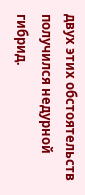двух этих обстоятельств получился недурной гибрид.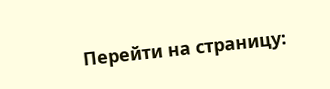Перейти на страницу: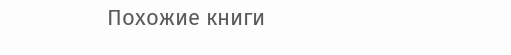Похожие книги